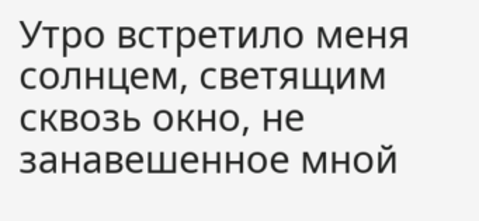Утро встретило меня солнцем, светящим сквозь окно, не занавешенное мной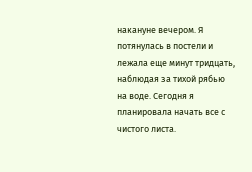накануне вечером. Я потянулась в постели и лежала еще минут тридцать, наблюдая за тихой рябью на воде. Сегодня я планировала начать все с чистого листа.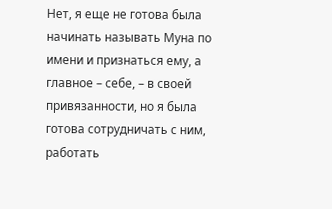Нет, я еще не готова была начинать называть Муна по имени и признаться ему, а главное – себе, – в своей привязанности, но я была готова сотрудничать с ним, работать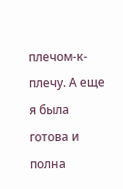плечом-к-плечу. А еще я была готова и полна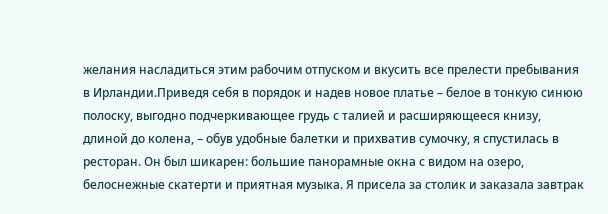желания насладиться этим рабочим отпуском и вкусить все прелести пребывания в Ирландии.Приведя себя в порядок и надев новое платье – белое в тонкую синюю полоску, выгодно подчеркивающее грудь с талией и расширяющееся книзу, длиной до колена, – обув удобные балетки и прихватив сумочку, я спустилась в ресторан. Он был шикарен: большие панорамные окна с видом на озеро, белоснежные скатерти и приятная музыка. Я присела за столик и заказала завтрак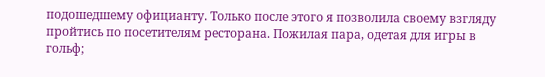подошедшему официанту. Только после этого я позволила своему взгляду пройтись по посетителям ресторана. Пожилая пара, одетая для игры в гольф;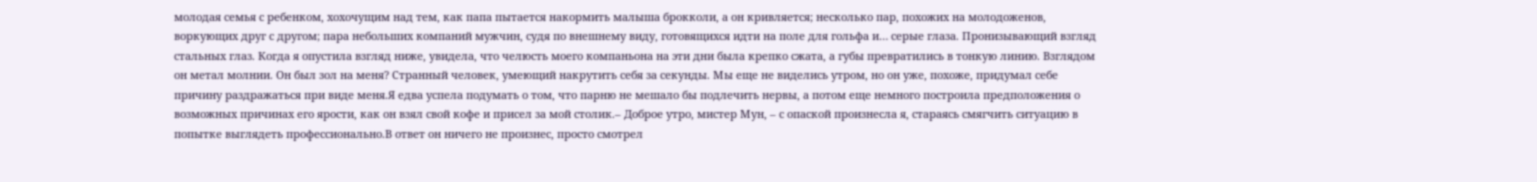молодая семья с ребенком, хохочущим над тем, как папа пытается накормить малыша брокколи, а он кривляется; несколько пар, похожих на молодоженов, воркующих друг с другом; пара небольших компаний мужчин, судя по внешнему виду, готовящихся идти на поле для гольфа и… серые глаза. Пронизывающий взгляд стальных глаз. Когда я опустила взгляд ниже, увидела, что челюсть моего компаньона на эти дни была крепко сжата, а губы превратились в тонкую линию. Взглядом он метал молнии. Он был зол на меня? Странный человек, умеющий накрутить себя за секунды. Мы еще не виделись утром, но он уже, похоже, придумал себе причину раздражаться при виде меня.Я едва успела подумать о том, что парню не мешало бы подлечить нервы, а потом еще немного построила предположения о возможных причинах его ярости, как он взял свой кофе и присел за мой столик.– Доброе утро, мистер Мун, – с опаской произнесла я, стараясь смягчить ситуацию в попытке выглядеть профессионально.В ответ он ничего не произнес, просто смотрел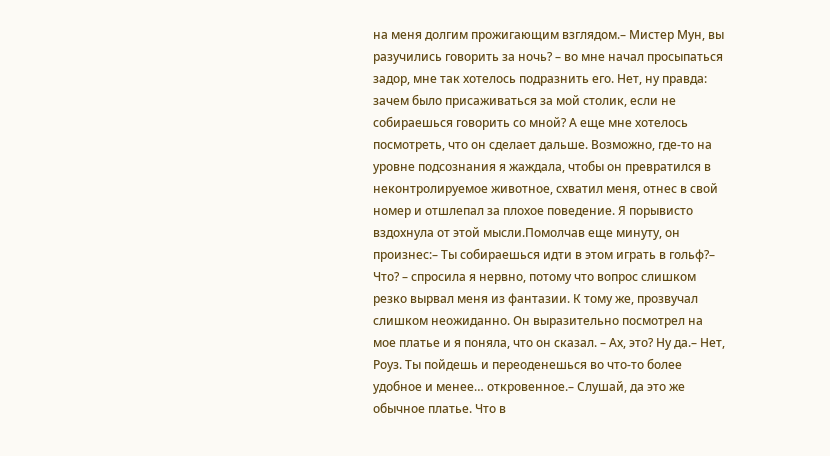на меня долгим прожигающим взглядом.– Мистер Мун, вы разучились говорить за ночь? – во мне начал просыпаться задор, мне так хотелось подразнить его. Нет, ну правда: зачем было присаживаться за мой столик, если не собираешься говорить со мной? А еще мне хотелось посмотреть, что он сделает дальше. Возможно, где-то на уровне подсознания я жаждала, чтобы он превратился в неконтролируемое животное, схватил меня, отнес в свой номер и отшлепал за плохое поведение. Я порывисто вздохнула от этой мысли.Помолчав еще минуту, он произнес:– Ты собираешься идти в этом играть в гольф?– Что? – спросила я нервно, потому что вопрос слишком резко вырвал меня из фантазии. К тому же, прозвучал слишком неожиданно. Он выразительно посмотрел на мое платье и я поняла, что он сказал. – Ах, это? Ну да.– Нет, Роуз. Ты пойдешь и переоденешься во что-то более удобное и менее… откровенное.– Слушай, да это же обычное платье. Что в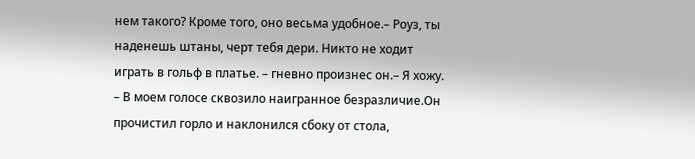нем такого? Кроме того, оно весьма удобное.– Роуз, ты наденешь штаны, черт тебя дери. Никто не ходит играть в гольф в платье. – гневно произнес он.– Я хожу. – В моем голосе сквозило наигранное безразличие.Он прочистил горло и наклонился сбоку от стола,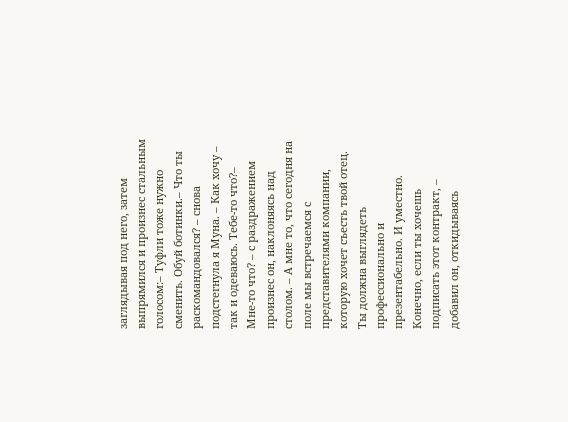заглядывая под него, затем выпрямился и произнес стальным голосом:– Туфли тоже нужно сменить. Обуй ботинки.– Что ты раскомандовался? – снова подстегнула я Муна. – Как хочу – так и одеваюсь. Тебе-то что?– Мне-то что? – с раздражением произнес он, наклоняясь над столом. – А мне то, что сегодня на поле мы встречаемся с представителями компании, которую хочет съесть твой отец. Ты должна выглядеть профессионально и презентабельно. И уместно. Конечно, если ты хочешь подписать этот контракт, – добавил он, откидываясь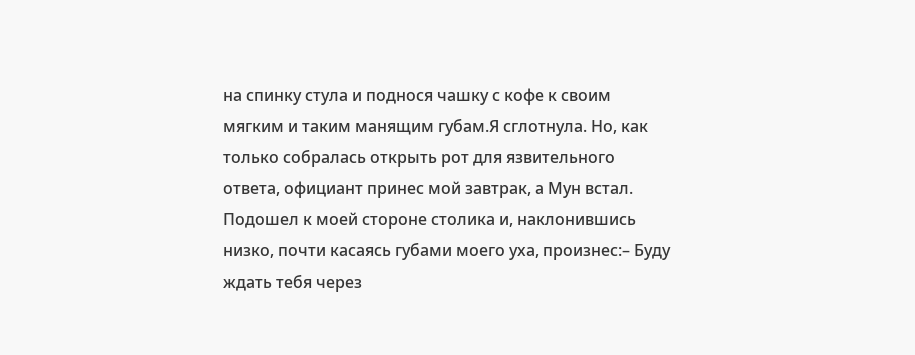на спинку стула и поднося чашку с кофе к своим мягким и таким манящим губам.Я сглотнула. Но, как только собралась открыть рот для язвительного ответа, официант принес мой завтрак, а Мун встал. Подошел к моей стороне столика и, наклонившись низко, почти касаясь губами моего уха, произнес:– Буду ждать тебя через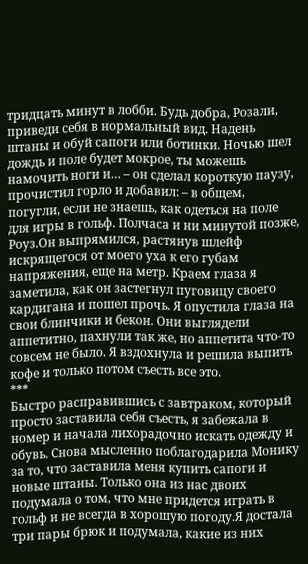тридцать минут в лобби. Будь добра, Розали, приведи себя в нормальный вид. Надень штаны и обуй сапоги или ботинки. Ночью шел дождь и поле будет мокрое, ты можешь намочить ноги и… – он сделал короткую паузу, прочистил горло и добавил: – в общем, погугли, если не знаешь, как одеться на поле для игры в гольф. Полчаса и ни минутой позже, Роуз.Он выпрямился, растянув шлейф искрящегося от моего уха к его губам напряжения, еще на метр. Краем глаза я заметила, как он застегнул пуговицу своего кардигана и пошел прочь. Я опустила глаза на свои блинчики и бекон. Они выглядели аппетитно, пахнули так же, но аппетита что-то совсем не было. Я вздохнула и решила выпить кофе и только потом съесть все это.
***
Быстро расправившись с завтраком, который просто заставила себя съесть, я забежала в номер и начала лихорадочно искать одежду и обувь. Снова мысленно поблагодарила Монику за то, что заставила меня купить сапоги и новые штаны. Только она из нас двоих подумала о том, что мне придется играть в гольф и не всегда в хорошую погоду.Я достала три пары брюк и подумала, какие из них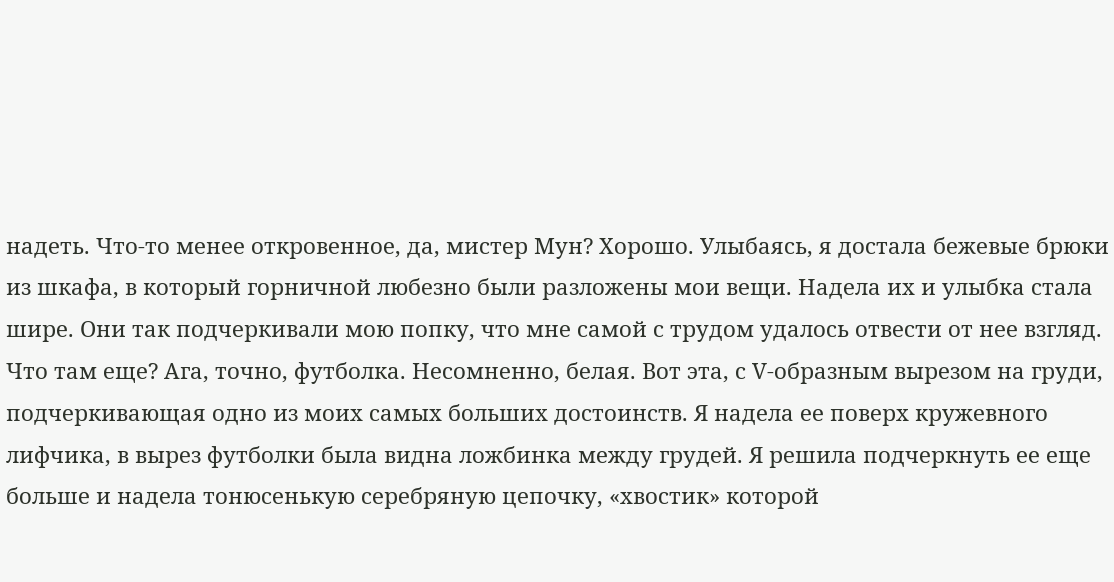надеть. Что-то менее откровенное, да, мистер Мун? Хорошо. Улыбаясь, я достала бежевые брюки из шкафа, в который горничной любезно были разложены мои вещи. Надела их и улыбка стала шире. Они так подчеркивали мою попку, что мне самой с трудом удалось отвести от нее взгляд. Что там еще? Ага, точно, футболка. Несомненно, белая. Вот эта, с V-образным вырезом на груди, подчеркивающая одно из моих самых больших достоинств. Я надела ее поверх кружевного лифчика, в вырез футболки была видна ложбинка между грудей. Я решила подчеркнуть ее еще больше и надела тонюсенькую серебряную цепочку, «хвостик» которой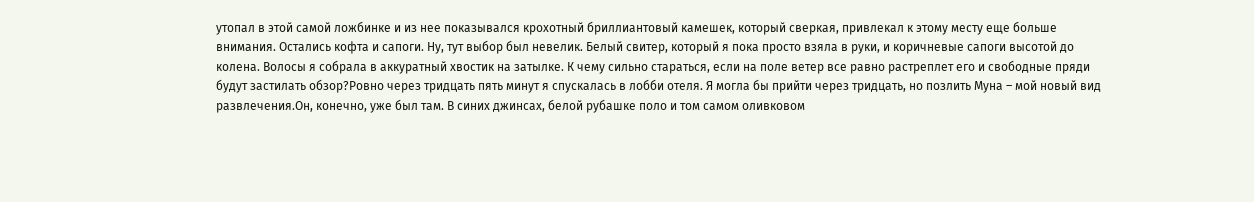утопал в этой самой ложбинке и из нее показывался крохотный бриллиантовый камешек, который сверкая, привлекал к этому месту еще больше внимания. Остались кофта и сапоги. Ну, тут выбор был невелик. Белый свитер, который я пока просто взяла в руки, и коричневые сапоги высотой до колена. Волосы я собрала в аккуратный хвостик на затылке. К чему сильно стараться, если на поле ветер все равно растреплет его и свободные пряди будут застилать обзор?Ровно через тридцать пять минут я спускалась в лобби отеля. Я могла бы прийти через тридцать, но позлить Муна – мой новый вид развлечения.Он, конечно, уже был там. В синих джинсах, белой рубашке поло и том самом оливковом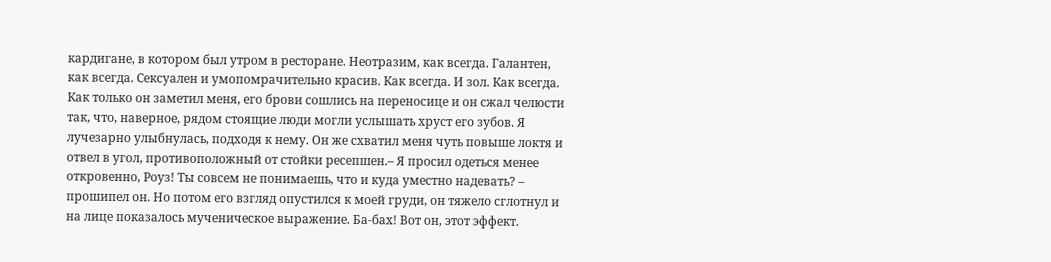кардигане, в котором был утром в ресторане. Неотразим, как всегда. Галантен, как всегда. Сексуален и умопомрачительно красив. Как всегда. И зол. Как всегда. Как только он заметил меня, его брови сошлись на переносице и он сжал челюсти так, что, наверное, рядом стоящие люди могли услышать хруст его зубов. Я лучезарно улыбнулась, подходя к нему. Он же схватил меня чуть повыше локтя и отвел в угол, противоположный от стойки ресепшен.– Я просил одеться менее откровенно, Роуз! Ты совсем не понимаешь, что и куда уместно надевать? – прошипел он. Но потом его взгляд опустился к моей груди, он тяжело сглотнул и на лице показалось мученическое выражение. Ба-бах! Вот он, этот эффект.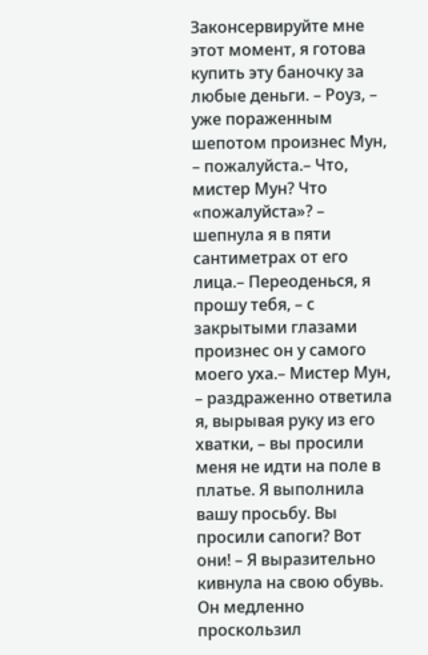Законсервируйте мне этот момент, я готова купить эту баночку за любые деньги. – Роуз, – уже пораженным шепотом произнес Мун, – пожалуйста.– Что, мистер Мун? Что «пожалуйста»? – шепнула я в пяти сантиметрах от его лица.– Переоденься, я прошу тебя, – с закрытыми глазами произнес он у самого моего уха.– Мистер Мун, – раздраженно ответила я, вырывая руку из его хватки, – вы просили меня не идти на поле в платье. Я выполнила вашу просьбу. Вы просили сапоги? Вот они! – Я выразительно кивнула на свою обувь. Он медленно проскользил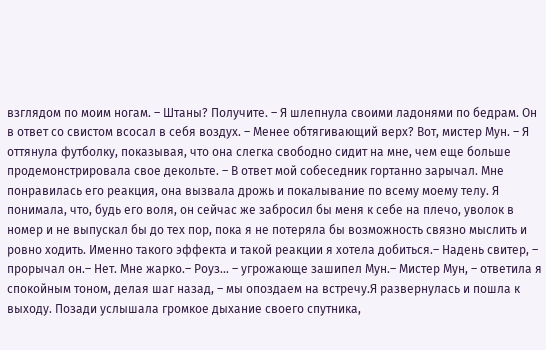взглядом по моим ногам. – Штаны? Получите. – Я шлепнула своими ладонями по бедрам. Он в ответ со свистом всосал в себя воздух. – Менее обтягивающий верх? Вот, мистер Мун. – Я оттянула футболку, показывая, что она слегка свободно сидит на мне, чем еще больше продемонстрировала свое декольте. – В ответ мой собеседник гортанно зарычал. Мне понравилась его реакция, она вызвала дрожь и покалывание по всему моему телу. Я понимала, что, будь его воля, он сейчас же забросил бы меня к себе на плечо, уволок в номер и не выпускал бы до тех пор, пока я не потеряла бы возможность связно мыслить и ровно ходить. Именно такого эффекта и такой реакции я хотела добиться.– Надень свитер, – прорычал он.– Нет. Мне жарко.– Роуз… – угрожающе зашипел Мун.– Мистер Мун, – ответила я спокойным тоном, делая шаг назад, – мы опоздаем на встречу.Я развернулась и пошла к выходу. Позади услышала громкое дыхание своего спутника,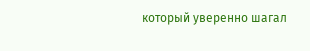который уверенно шагал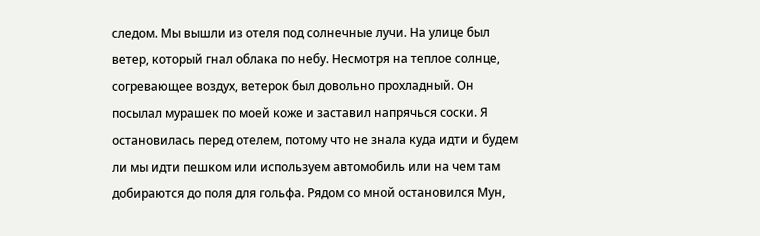следом. Мы вышли из отеля под солнечные лучи. На улице был ветер, который гнал облака по небу. Несмотря на теплое солнце, согревающее воздух, ветерок был довольно прохладный. Он посылал мурашек по моей коже и заставил напрячься соски. Я остановилась перед отелем, потому что не знала куда идти и будем ли мы идти пешком или используем автомобиль или на чем там добираются до поля для гольфа. Рядом со мной остановился Мун,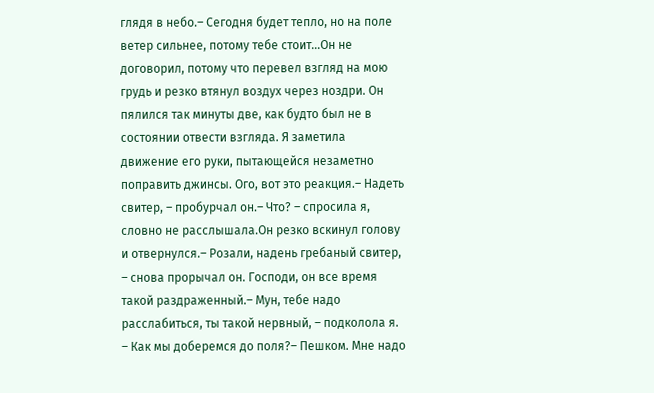глядя в небо.– Сегодня будет тепло, но на поле ветер сильнее, потому тебе стоит…Он не договорил, потому что перевел взгляд на мою грудь и резко втянул воздух через ноздри. Он пялился так минуты две, как будто был не в состоянии отвести взгляда. Я заметила движение его руки, пытающейся незаметно поправить джинсы. Ого, вот это реакция.– Надеть свитер, – пробурчал он.– Что? – спросила я, словно не расслышала.Он резко вскинул голову и отвернулся.– Розали, надень гребаный свитер, – снова прорычал он. Господи, он все время такой раздраженный.– Мун, тебе надо расслабиться, ты такой нервный, – подколола я. – Как мы доберемся до поля?– Пешком. Мне надо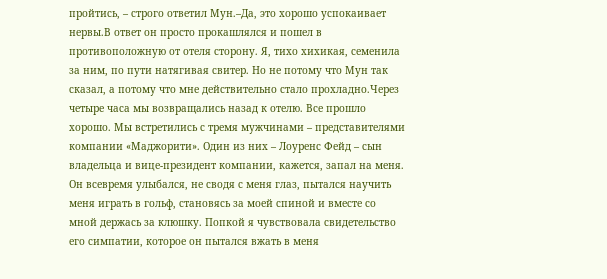пройтись, – строго ответил Мун.–Да, это хорошо успокаивает нервы.В ответ он просто прокашлялся и пошел в противоположную от отеля сторону. Я, тихо хихикая, семенила за ним, по пути натягивая свитер. Но не потому что Мун так сказал, а потому что мне действительно стало прохладно.Через четыре часа мы возвращались назад к отелю. Все прошло хорошо. Мы встретились с тремя мужчинами – представителями компании «Маджорити». Один из них – Лоуренс Фейд – сын владельца и вице-президент компании, кажется, запал на меня. Он всевремя улыбался, не сводя с меня глаз, пытался научить меня играть в гольф, становясь за моей спиной и вместе со мной держась за клюшку. Попкой я чувствовала свидетельство его симпатии, которое он пытался вжать в меня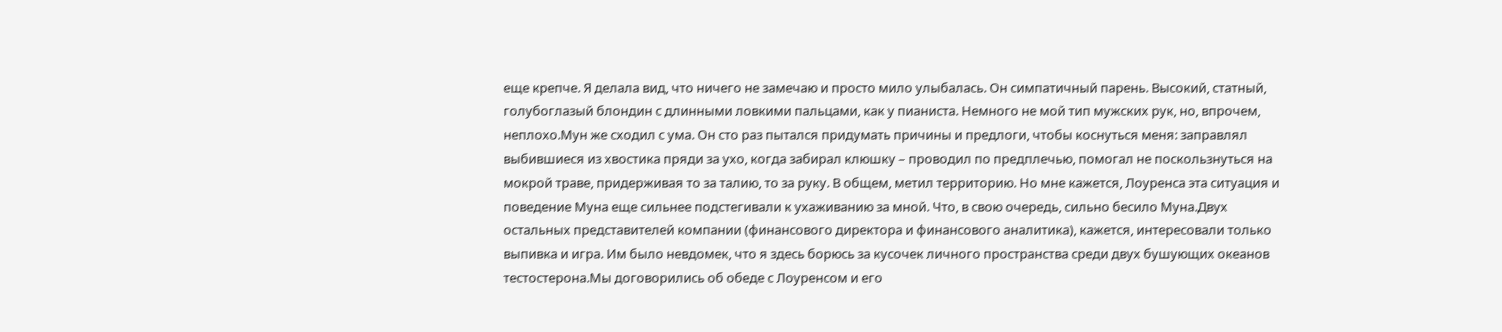еще крепче. Я делала вид, что ничего не замечаю и просто мило улыбалась. Он симпатичный парень. Высокий, статный, голубоглазый блондин с длинными ловкими пальцами, как у пианиста. Немного не мой тип мужских рук, но, впрочем, неплохо.Мун же сходил с ума. Он сто раз пытался придумать причины и предлоги, чтобы коснуться меня: заправлял выбившиеся из хвостика пряди за ухо, когда забирал клюшку – проводил по предплечью, помогал не поскользнуться на мокрой траве, придерживая то за талию, то за руку. В общем, метил территорию. Но мне кажется, Лоуренса эта ситуация и поведение Муна еще сильнее подстегивали к ухаживанию за мной. Что, в свою очередь, сильно бесило Муна.Двух остальных представителей компании (финансового директора и финансового аналитика), кажется, интересовали только выпивка и игра. Им было невдомек, что я здесь борюсь за кусочек личного пространства среди двух бушующих океанов тестостерона.Мы договорились об обеде с Лоуренсом и его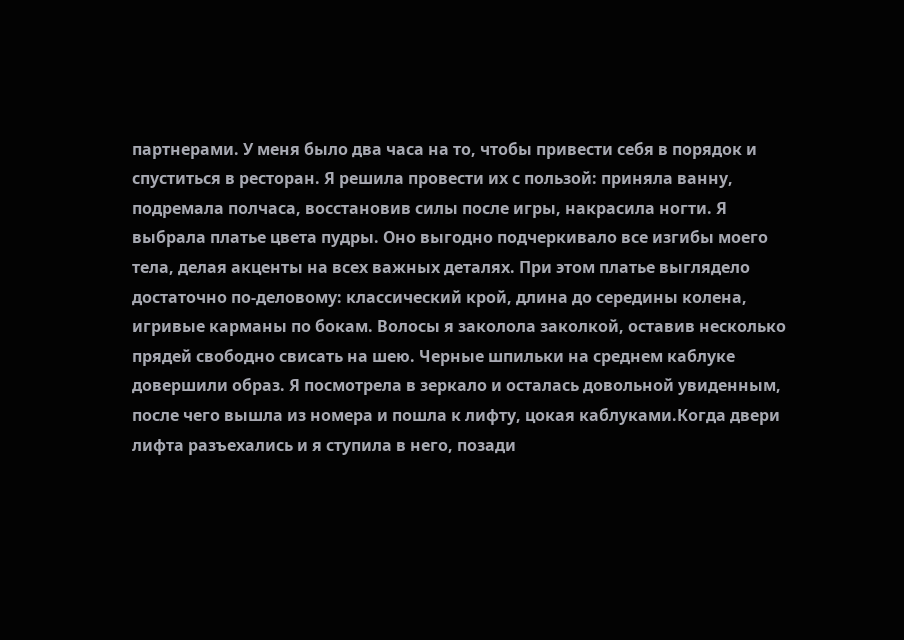партнерами. У меня было два часа на то, чтобы привести себя в порядок и спуститься в ресторан. Я решила провести их с пользой: приняла ванну, подремала полчаса, восстановив силы после игры, накрасила ногти. Я выбрала платье цвета пудры. Оно выгодно подчеркивало все изгибы моего тела, делая акценты на всех важных деталях. При этом платье выглядело достаточно по-деловому: классический крой, длина до середины колена, игривые карманы по бокам. Волосы я заколола заколкой, оставив несколько прядей свободно свисать на шею. Черные шпильки на среднем каблуке довершили образ. Я посмотрела в зеркало и осталась довольной увиденным, после чего вышла из номера и пошла к лифту, цокая каблуками.Когда двери лифта разъехались и я ступила в него, позади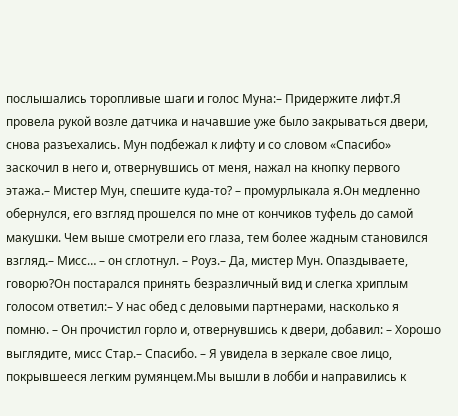послышались торопливые шаги и голос Муна:– Придержите лифт.Я провела рукой возле датчика и начавшие уже было закрываться двери, снова разъехались. Мун подбежал к лифту и со словом «Спасибо» заскочил в него и, отвернувшись от меня, нажал на кнопку первого этажа.– Мистер Мун, спешите куда-то? – промурлыкала я.Он медленно обернулся, его взгляд прошелся по мне от кончиков туфель до самой макушки. Чем выше смотрели его глаза, тем более жадным становился взгляд.– Мисс… – он сглотнул. – Роуз.– Да, мистер Мун. Опаздываете, говорю?Он постарался принять безразличный вид и слегка хриплым голосом ответил:– У нас обед с деловыми партнерами, насколько я помню. – Он прочистил горло и, отвернувшись к двери, добавил: – Хорошо выглядите, мисс Стар.– Спасибо. – Я увидела в зеркале свое лицо, покрывшееся легким румянцем.Мы вышли в лобби и направились к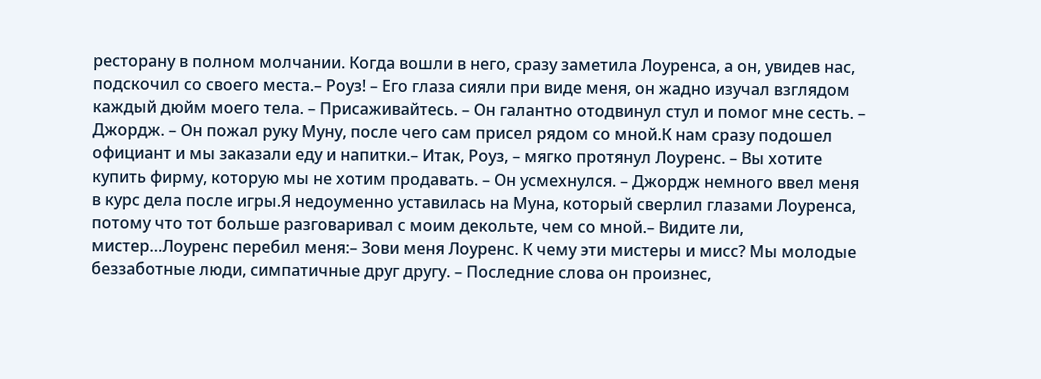ресторану в полном молчании. Когда вошли в него, сразу заметила Лоуренса, а он, увидев нас, подскочил со своего места.– Роуз! – Его глаза сияли при виде меня, он жадно изучал взглядом каждый дюйм моего тела. – Присаживайтесь. – Он галантно отодвинул стул и помог мне сесть. – Джордж. – Он пожал руку Муну, после чего сам присел рядом со мной.К нам сразу подошел официант и мы заказали еду и напитки.– Итак, Роуз, – мягко протянул Лоуренс. – Вы хотите купить фирму, которую мы не хотим продавать. – Он усмехнулся. – Джордж немного ввел меня в курс дела после игры.Я недоуменно уставилась на Муна, который сверлил глазами Лоуренса, потому что тот больше разговаривал с моим декольте, чем со мной.– Видите ли, мистер…Лоуренс перебил меня:– Зови меня Лоуренс. К чему эти мистеры и мисс? Мы молодые беззаботные люди, симпатичные друг другу. – Последние слова он произнес,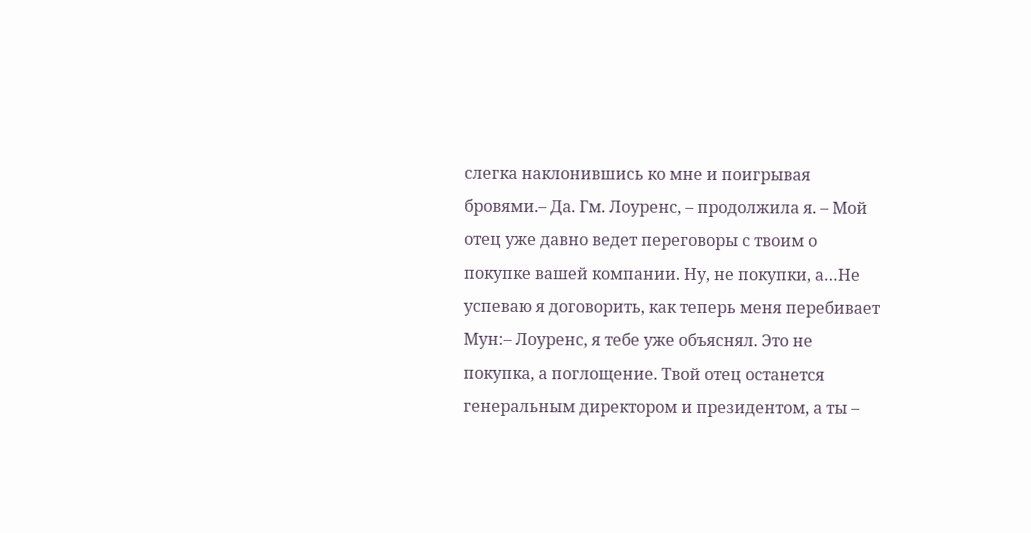слегка наклонившись ко мне и поигрывая бровями.– Да. Гм. Лоуренс, – продолжила я. – Мой отец уже давно ведет переговоры с твоим о покупке вашей компании. Ну, не покупки, а…Не успеваю я договорить, как теперь меня перебивает Мун:– Лоуренс, я тебе уже объяснял. Это не покупка, а поглощение. Твой отец останется генеральным директором и президентом, а ты –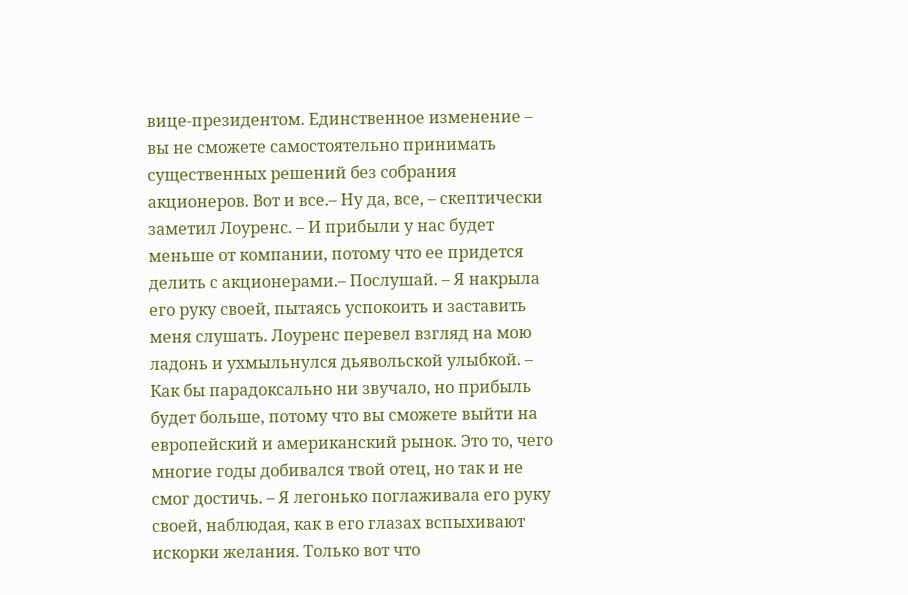вице-президентом. Единственное изменение – вы не сможете самостоятельно принимать существенных решений без собрания акционеров. Вот и все.– Ну да, все, – скептически заметил Лоуренс. – И прибыли у нас будет меньше от компании, потому что ее придется делить с акционерами.– Послушай. – Я накрыла его руку своей, пытаясь успокоить и заставить меня слушать. Лоуренс перевел взгляд на мою ладонь и ухмыльнулся дьявольской улыбкой. – Как бы парадоксально ни звучало, но прибыль будет больше, потому что вы сможете выйти на европейский и американский рынок. Это то, чего многие годы добивался твой отец, но так и не смог достичь. – Я легонько поглаживала его руку своей, наблюдая, как в его глазах вспыхивают искорки желания. Только вот что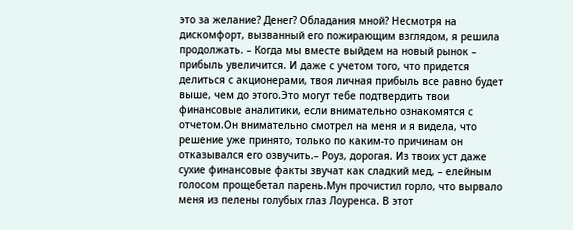это за желание? Денег? Обладания мной? Несмотря на дискомфорт, вызванный его пожирающим взглядом, я решила продолжать. – Когда мы вместе выйдем на новый рынок – прибыль увеличится. И даже с учетом того, что придется делиться с акционерами, твоя личная прибыль все равно будет выше, чем до этого.Это могут тебе подтвердить твои финансовые аналитики, если внимательно ознакомятся с отчетом.Он внимательно смотрел на меня и я видела, что решение уже принято, только по каким-то причинам он отказывался его озвучить.– Роуз, дорогая. Из твоих уст даже сухие финансовые факты звучат как сладкий мед, – елейным голосом прощебетал парень.Мун прочистил горло, что вырвало меня из пелены голубых глаз Лоуренса. В этот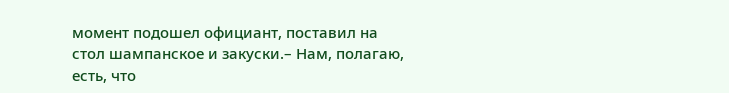момент подошел официант, поставил на стол шампанское и закуски.– Нам, полагаю, есть, что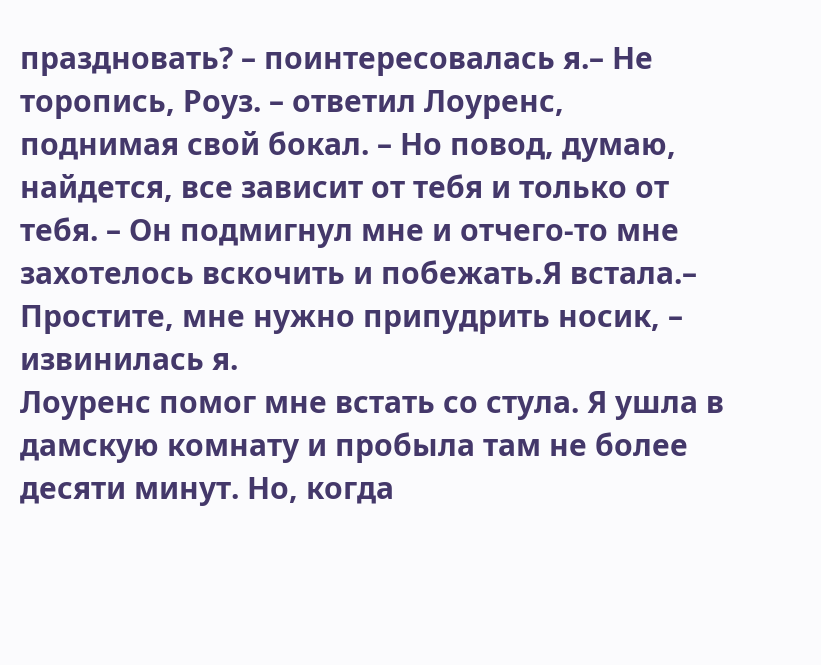праздновать? – поинтересовалась я.– Не торопись, Роуз. – ответил Лоуренс, поднимая свой бокал. – Но повод, думаю, найдется, все зависит от тебя и только от тебя. – Он подмигнул мне и отчего-то мне захотелось вскочить и побежать.Я встала.– Простите, мне нужно припудрить носик, – извинилась я.
Лоуренс помог мне встать со стула. Я ушла в дамскую комнату и пробыла там не более десяти минут. Но, когда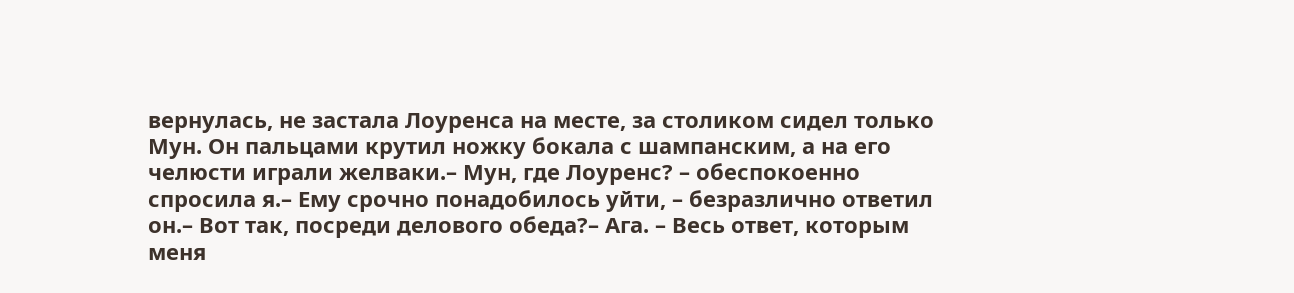вернулась, не застала Лоуренса на месте, за столиком сидел только Мун. Он пальцами крутил ножку бокала с шампанским, а на его челюсти играли желваки.– Мун, где Лоуренс? – обеспокоенно спросила я.– Ему срочно понадобилось уйти, – безразлично ответил он.– Вот так, посреди делового обеда?– Ага. – Весь ответ, которым меня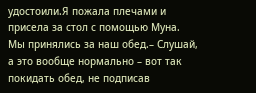удостоили.Я пожала плечами и присела за стол с помощью Муна. Мы принялись за наш обед.– Слушай, а это вообще нормально – вот так покидать обед, не подписав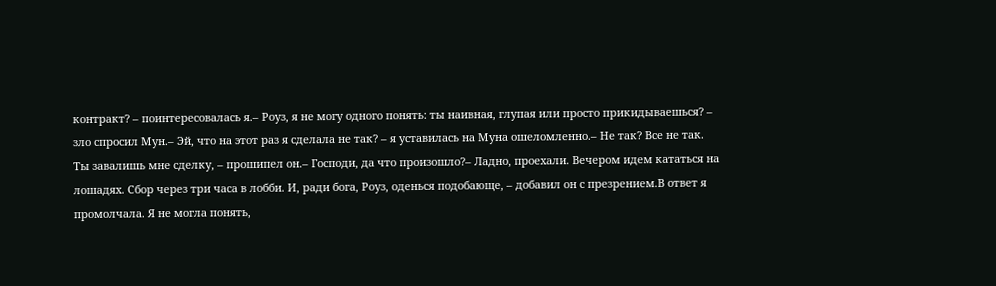контракт? – поинтересовалась я.– Роуз, я не могу одного понять: ты наивная, глупая или просто прикидываешься? – зло спросил Мун.– Эй, что на этот раз я сделала не так? – я уставилась на Муна ошеломленно.– Не так? Все не так. Ты завалишь мне сделку, – прошипел он.– Господи, да что произошло?– Ладно, проехали. Вечером идем кататься на лошадях. Сбор через три часа в лобби. И, ради бога, Роуз, оденься подобающе, – добавил он с презрением.В ответ я промолчала. Я не могла понять,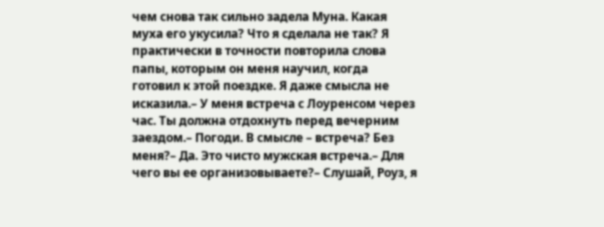чем снова так сильно задела Муна. Какая муха его укусила? Что я сделала не так? Я практически в точности повторила слова папы, которым он меня научил, когда готовил к этой поездке. Я даже смысла не исказила.– У меня встреча с Лоуренсом через час. Ты должна отдохнуть перед вечерним заездом.– Погоди. В смысле – встреча? Без меня?– Да. Это чисто мужская встреча.– Для чего вы ее организовываете?– Слушай, Роуз, я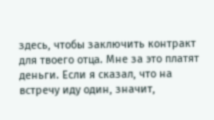здесь, чтобы заключить контракт для твоего отца. Мне за это платят деньги. Если я сказал, что на встречу иду один, значит,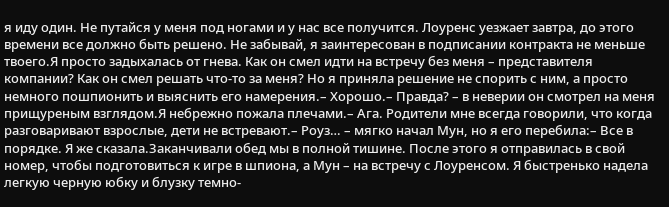я иду один. Не путайся у меня под ногами и у нас все получится. Лоуренс уезжает завтра, до этого времени все должно быть решено. Не забывай, я заинтересован в подписании контракта не меньше твоего.Я просто задыхалась от гнева. Как он смел идти на встречу без меня – представителя компании? Как он смел решать что-то за меня? Но я приняла решение не спорить с ним, а просто немного пошпионить и выяснить его намерения.– Хорошо.– Правда? – в неверии он смотрел на меня прищуреным взглядом.Я небрежно пожала плечами.– Ага. Родители мне всегда говорили, что когда разговаривают взрослые, дети не встревают.– Роуз… – мягко начал Мун, но я его перебила:– Все в порядке. Я же сказала.Заканчивали обед мы в полной тишине. После этого я отправилась в свой номер, чтобы подготовиться к игре в шпиона, а Мун – на встречу с Лоуренсом. Я быстренько надела легкую черную юбку и блузку темно-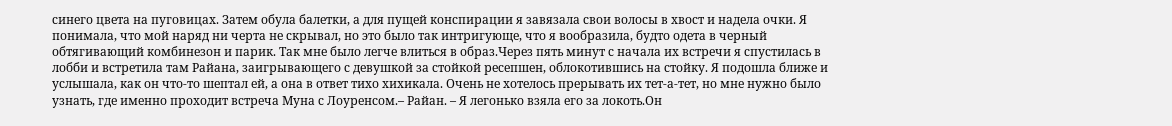синего цвета на пуговицах. Затем обула балетки, а для пущей конспирации я завязала свои волосы в хвост и надела очки. Я понимала, что мой наряд ни черта не скрывал, но это было так интригующе, что я вообразила, будто одета в черный обтягивающий комбинезон и парик. Так мне было легче влиться в образ.Через пять минут с начала их встречи я спустилась в лобби и встретила там Райана, заигрывающего с девушкой за стойкой ресепшен, облокотившись на стойку. Я подошла ближе и услышала, как он что-то шептал ей, а она в ответ тихо хихикала. Очень не хотелось прерывать их тет-а-тет, но мне нужно было узнать, где именно проходит встреча Муна с Лоуренсом.– Райан. – Я легонько взяла его за локоть.Он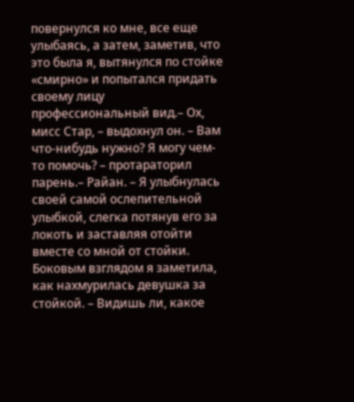повернулся ко мне, все еще улыбаясь, а затем, заметив, что это была я, вытянулся по стойке «смирно» и попытался придать своему лицу профессиональный вид.– Ох, мисс Стар, – выдохнул он. – Вам что-нибудь нужно? Я могу чем-то помочь? – протараторил парень.– Райан. – Я улыбнулась своей самой ослепительной улыбкой, слегка потянув его за локоть и заставляя отойти вместе со мной от стойки. Боковым взглядом я заметила, как нахмурилась девушка за стойкой. – Видишь ли, какое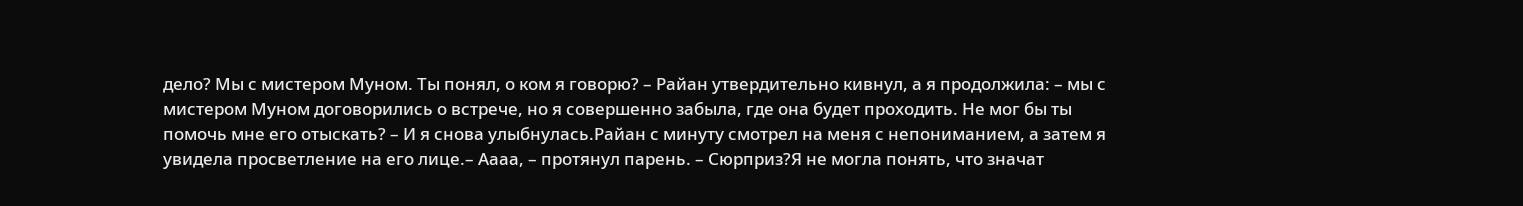дело? Мы с мистером Муном. Ты понял, о ком я говорю? – Райан утвердительно кивнул, а я продолжила: – мы с мистером Муном договорились о встрече, но я совершенно забыла, где она будет проходить. Не мог бы ты помочь мне его отыскать? – И я снова улыбнулась.Райан с минуту смотрел на меня с непониманием, а затем я увидела просветление на его лице.– Аааа, – протянул парень. – Сюрприз?Я не могла понять, что значат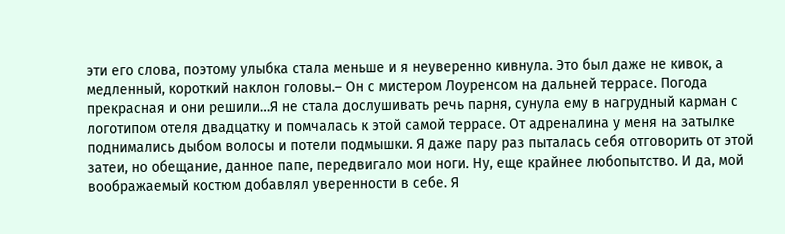эти его слова, поэтому улыбка стала меньше и я неуверенно кивнула. Это был даже не кивок, а медленный, короткий наклон головы.– Он с мистером Лоуренсом на дальней террасе. Погода прекрасная и они решили…Я не стала дослушивать речь парня, сунула ему в нагрудный карман с логотипом отеля двадцатку и помчалась к этой самой террасе. От адреналина у меня на затылке поднимались дыбом волосы и потели подмышки. Я даже пару раз пыталась себя отговорить от этой затеи, но обещание, данное папе, передвигало мои ноги. Ну, еще крайнее любопытство. И да, мой воображаемый костюм добавлял уверенности в себе. Я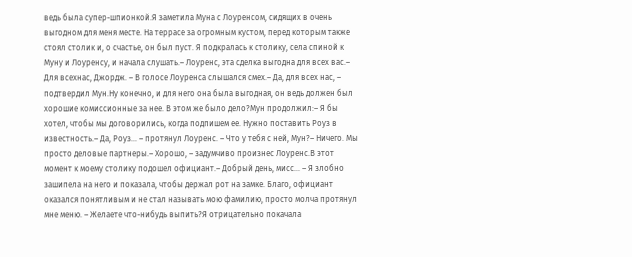ведь была супер-шпионкой.Я заметила Муна с Лоуренсом, сидящих в очень выгодном для меня месте. На террасе за огромным кустом, перед которым также стоял столик и, о счастье, он был пуст. Я подкралась к столику, села спиной к Муну и Лоуренсу, и начала слушать.– Лоуренс, эта сделка выгодна для всех вас.– Для всехнас, Джордж. – В голосе Лоуренса слышался смех.– Да, для всех нас, – подтвердил Мун.Ну конечно, и для него она была выгодная, он ведь должен был хорошие комиссионные за нее. В этом же было дело?Мун продолжил:– Я бы хотел, чтобы мы договорились, когда подпишем ее. Нужно поставить Роуз в известность.– Да, Роуз… – протянул Лоуренс. – Что у тебя с ней, Мун?– Ничего. Мы просто деловые партнеры.– Хорошо, – задумчиво произнес Лоуренс.В этот момент к моему столику подошел официант.– Добрый день, мисс… – Я злобно зашипела на него и показала, чтобы держал рот на замке. Благо, официант оказался понятливым и не стал называть мою фамилию, просто молча протянул мне меню. – Желаете что-нибудь выпить?Я отрицательно покачала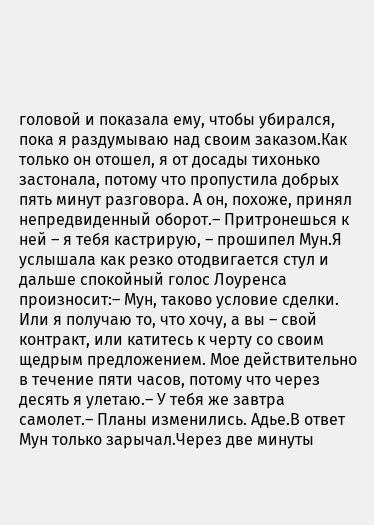головой и показала ему, чтобы убирался, пока я раздумываю над своим заказом.Как только он отошел, я от досады тихонько застонала, потому что пропустила добрых пять минут разговора. А он, похоже, принял непредвиденный оборот.– Притронешься к ней – я тебя кастрирую, – прошипел Мун.Я услышала как резко отодвигается стул и дальше спокойный голос Лоуренса произносит:– Мун, таково условие сделки. Или я получаю то, что хочу, а вы – свой контракт, или катитесь к черту со своим щедрым предложением. Мое действительно в течение пяти часов, потому что через десять я улетаю.– У тебя же завтра самолет.– Планы изменились. Адье.В ответ Мун только зарычал.Через две минуты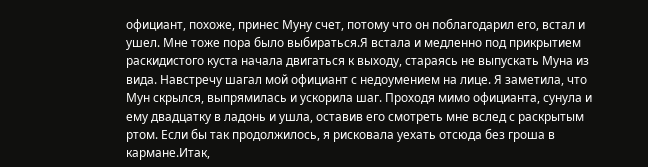официант, похоже, принес Муну счет, потому что он поблагодарил его, встал и ушел. Мне тоже пора было выбираться.Я встала и медленно под прикрытием раскидистого куста начала двигаться к выходу, стараясь не выпускать Муна из вида. Навстречу шагал мой официант с недоумением на лице. Я заметила, что Мун скрылся, выпрямилась и ускорила шаг. Проходя мимо официанта, сунула и ему двадцатку в ладонь и ушла, оставив его смотреть мне вслед с раскрытым ртом. Если бы так продолжилось, я рисковала уехать отсюда без гроша в кармане.Итак,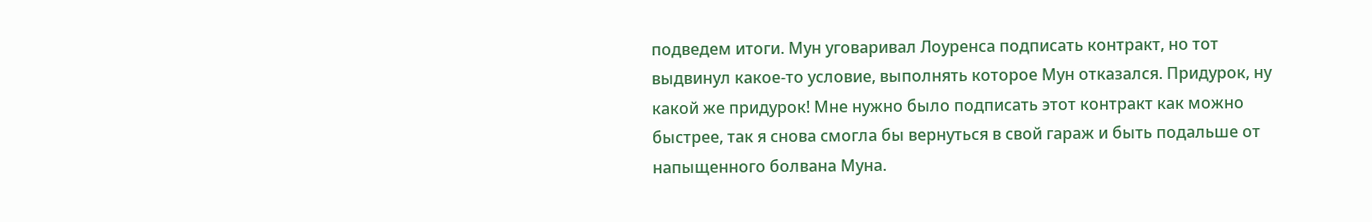подведем итоги. Мун уговаривал Лоуренса подписать контракт, но тот выдвинул какое-то условие, выполнять которое Мун отказался. Придурок, ну какой же придурок! Мне нужно было подписать этот контракт как можно быстрее, так я снова смогла бы вернуться в свой гараж и быть подальше от напыщенного болвана Муна.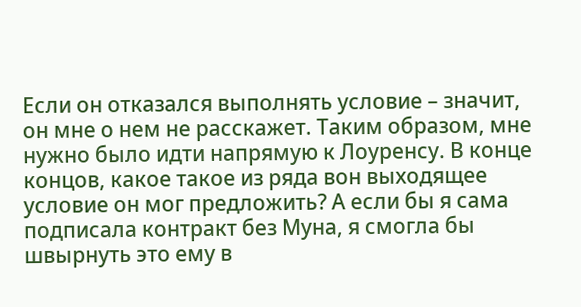Если он отказался выполнять условие – значит, он мне о нем не расскажет. Таким образом, мне нужно было идти напрямую к Лоуренсу. В конце концов, какое такое из ряда вон выходящее условие он мог предложить? А если бы я сама подписала контракт без Муна, я смогла бы швырнуть это ему в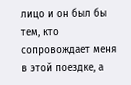лицо и он был бы тем, кто сопровождает меня в этой поездке, а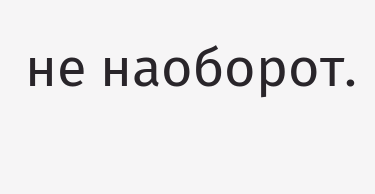не наоборот.